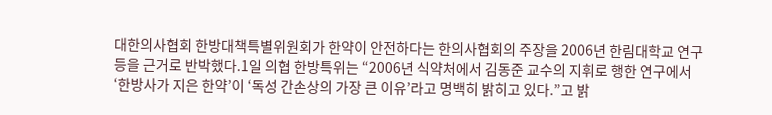대한의사협회 한방대책특별위원회가 한약이 안전하다는 한의사협회의 주장을 2006년 한림대학교 연구 등을 근거로 반박했다.1일 의협 한방특위는 “2006년 식약처에서 김동준 교수의 지휘로 행한 연구에서 ‘한방사가 지은 한약’이 ‘독성 간손상의 가장 큰 이유’라고 명백히 밝히고 있다.”고 밝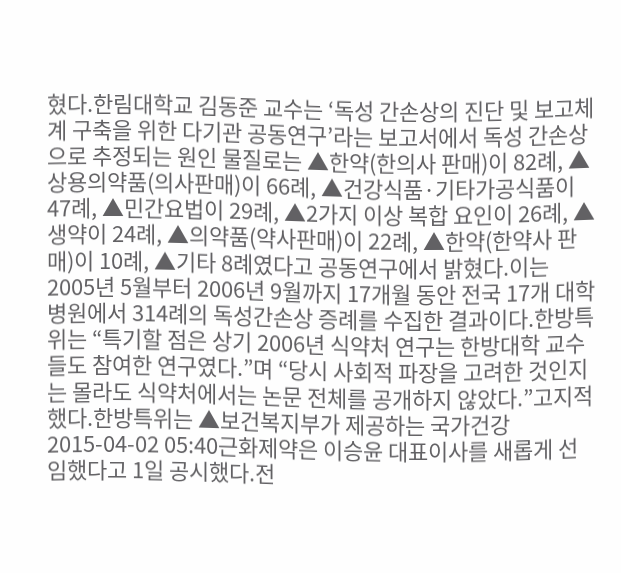혔다.한림대학교 김동준 교수는 ‘독성 간손상의 진단 및 보고체계 구축을 위한 다기관 공동연구’라는 보고서에서 독성 간손상으로 추정되는 원인 물질로는 ▲한약(한의사 판매)이 82례, ▲상용의약품(의사판매)이 66례, ▲건강식품·기타가공식품이 47례, ▲민간요법이 29례, ▲2가지 이상 복합 요인이 26례, ▲생약이 24례, ▲의약품(약사판매)이 22례, ▲한약(한약사 판매)이 10례, ▲기타 8례였다고 공동연구에서 밝혔다.이는 2005년 5월부터 2006년 9월까지 17개월 동안 전국 17개 대학병원에서 314례의 독성간손상 증례를 수집한 결과이다.한방특위는 “특기할 점은 상기 2006년 식약처 연구는 한방대학 교수들도 참여한 연구였다.”며 “당시 사회적 파장을 고려한 것인지는 몰라도 식약처에서는 논문 전체를 공개하지 않았다.”고지적했다.한방특위는 ▲보건복지부가 제공하는 국가건강
2015-04-02 05:40근화제약은 이승윤 대표이사를 새롭게 선임했다고 1일 공시했다.전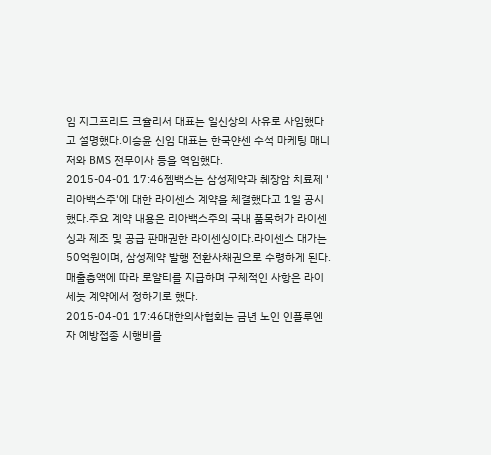임 지그프리드 크슐리서 대표는 일신상의 사유로 사임했다고 설명했다.이승윤 신임 대표는 한국얀센 수석 마케팅 매니저와 BMS 전무이사 등을 역임했다.
2015-04-01 17:46젬백스는 삼성제약과 췌장암 치료제 '리아백스주'에 대한 라이센스 계약을 체결했다고 1일 공시했다.주요 계약 내용은 리아백스주의 국내 품목허가 라이센싱과 제조 및 공급 판매권한 라이센싱이다.라이센스 대가는 50억원이며, 삼성제약 발행 전환사채권으로 수령하게 된다.매출총액에 따라 로얄티를 지급하며 구체적인 사항은 라이세늣 계약에서 정하기로 했다.
2015-04-01 17:46대한의사협회는 금년 노인 인플루엔자 예방접종 시행비를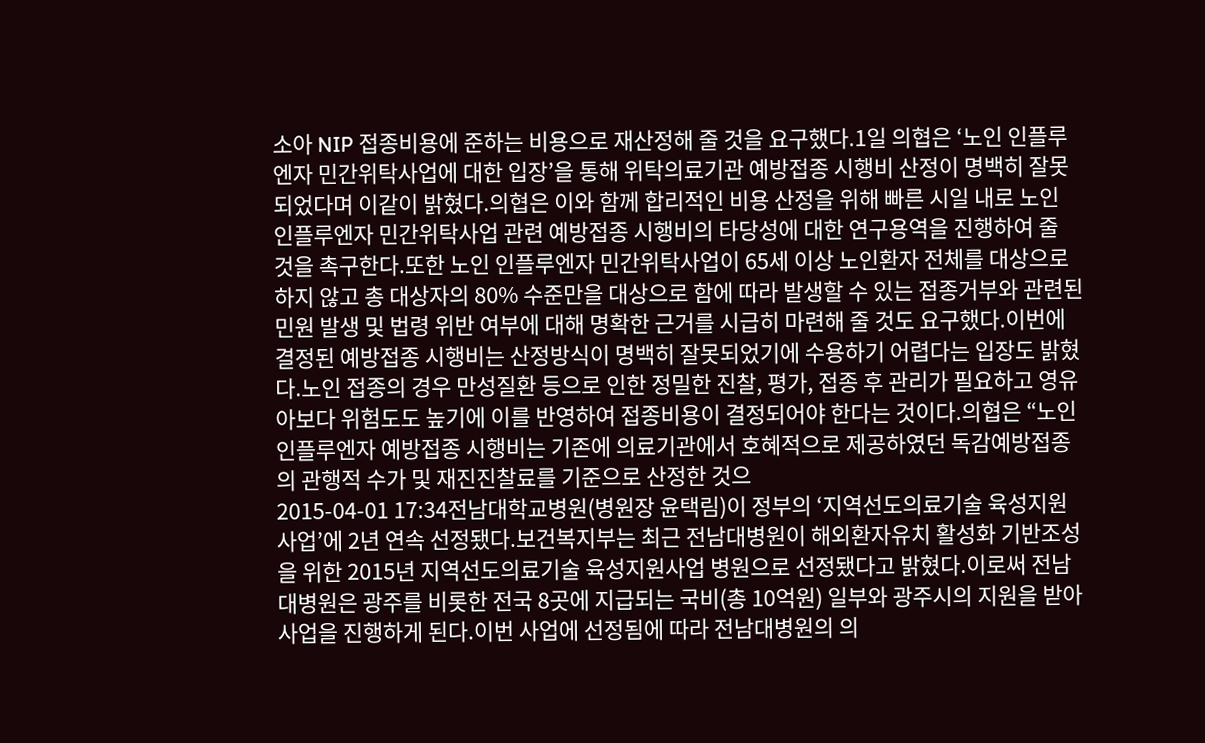소아 NIP 접종비용에 준하는 비용으로 재산정해 줄 것을 요구했다.1일 의협은 ‘노인 인플루엔자 민간위탁사업에 대한 입장’을 통해 위탁의료기관 예방접종 시행비 산정이 명백히 잘못되었다며 이같이 밝혔다.의협은 이와 함께 합리적인 비용 산정을 위해 빠른 시일 내로 노인 인플루엔자 민간위탁사업 관련 예방접종 시행비의 타당성에 대한 연구용역을 진행하여 줄 것을 촉구한다.또한 노인 인플루엔자 민간위탁사업이 65세 이상 노인환자 전체를 대상으로 하지 않고 총 대상자의 80% 수준만을 대상으로 함에 따라 발생할 수 있는 접종거부와 관련된 민원 발생 및 법령 위반 여부에 대해 명확한 근거를 시급히 마련해 줄 것도 요구했다.이번에 결정된 예방접종 시행비는 산정방식이 명백히 잘못되었기에 수용하기 어렵다는 입장도 밝혔다.노인 접종의 경우 만성질환 등으로 인한 정밀한 진찰, 평가, 접종 후 관리가 필요하고 영유아보다 위험도도 높기에 이를 반영하여 접종비용이 결정되어야 한다는 것이다.의협은 “노인 인플루엔자 예방접종 시행비는 기존에 의료기관에서 호혜적으로 제공하였던 독감예방접종의 관행적 수가 및 재진진찰료를 기준으로 산정한 것으
2015-04-01 17:34전남대학교병원(병원장 윤택림)이 정부의 ‘지역선도의료기술 육성지원사업’에 2년 연속 선정됐다.보건복지부는 최근 전남대병원이 해외환자유치 활성화 기반조성을 위한 2015년 지역선도의료기술 육성지원사업 병원으로 선정됐다고 밝혔다.이로써 전남대병원은 광주를 비롯한 전국 8곳에 지급되는 국비(총 10억원) 일부와 광주시의 지원을 받아 사업을 진행하게 된다.이번 사업에 선정됨에 따라 전남대병원의 의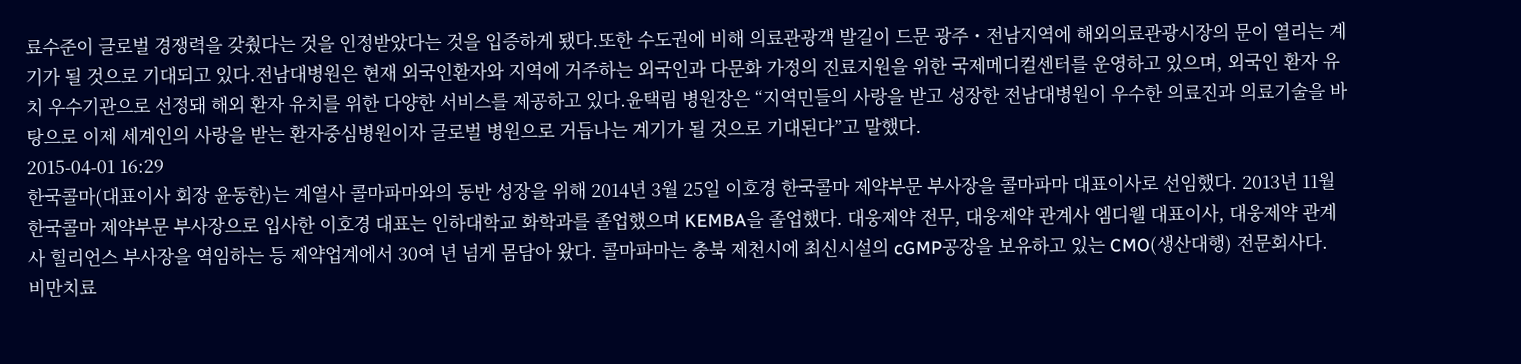료수준이 글로벌 경쟁력을 갖췄다는 것을 인정받았다는 것을 입증하게 됐다.또한 수도권에 비해 의료관광객 발길이 드문 광주・전남지역에 해외의료관광시장의 문이 열리는 계기가 될 것으로 기대되고 있다.전남대병원은 현재 외국인환자와 지역에 거주하는 외국인과 다문화 가정의 진료지원을 위한 국제메디컬센터를 운영하고 있으며, 외국인 환자 유치 우수기관으로 선정돼 해외 환자 유치를 위한 다양한 서비스를 제공하고 있다.윤택림 병원장은 “지역민들의 사랑을 받고 성장한 전남대병원이 우수한 의료진과 의료기술을 바탕으로 이제 세계인의 사랑을 받는 환자중심병원이자 글로벌 병원으로 거듭나는 계기가 될 것으로 기대된다”고 말했다.
2015-04-01 16:29
한국콜마(대표이사 회장 윤동한)는 계열사 콜마파마와의 동반 성장을 위해 2014년 3월 25일 이호경 한국콜마 제약부문 부사장을 콜마파마 대표이사로 선임했다. 2013년 11월 한국콜마 제약부문 부사장으로 입사한 이호경 대표는 인하대학교 화학과를 졸업했으며 KEMBA을 졸업했다. 대웅제약 전무, 대웅제약 관계사 엠디웰 대표이사, 대웅제약 관계사 힐리언스 부사장을 역임하는 등 제약업계에서 30여 년 넘게 몸담아 왔다. 콜마파마는 충북 제천시에 최신시설의 cGMP공장을 보유하고 있는 CMO(생산대행) 전문회사다. 비만치료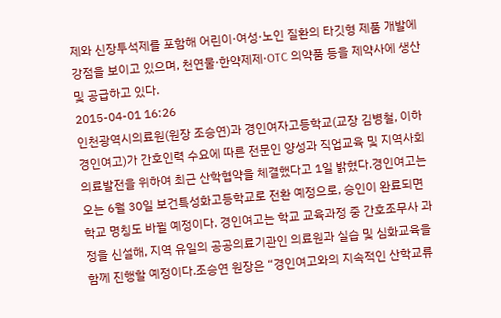제와 신장투석제를 포함해 어린이·여성·노인 질환의 타깃형 제품 개발에 강점을 보이고 있으며, 천연물·한약제제·OTC 의약품 등을 제약사에 생산 및 공급하고 있다.
2015-04-01 16:26
인천광역시의료원(원장 조승연)과 경인여자고등학교(교장 김병철, 이하 경인여고)가 간호인력 수요에 따른 전문인 양성과 직업교육 및 지역사회 의료발전을 위하여 최근 산학협약을 체결했다고 1일 밝혔다.경인여고는 오는 6월 30일 보건특성화고등학교로 전환 예정으로, 승인이 완료되면 학교 명칭도 바뀔 예정이다. 경인여고는 학교 교육과정 중 간호조무사 과정을 신설해, 지역 유일의 공공의료기관인 의료원과 실습 및 심화교육을 함께 진행할 예정이다.조승연 원장은 “경인여고와의 지속적인 산학교류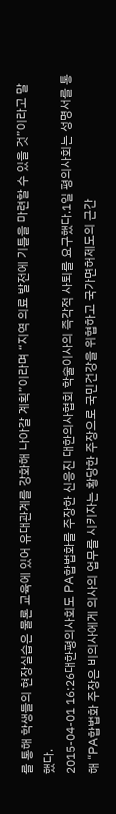를 통해 학생들의 현장실습은 물론 교육에 있어 유대관계를 강화해 나아갈 계획”이라며 “지역 의료 발전에 기틀을 마련할 수 있을 것”이라고 말했다.
2015-04-01 16:26대한평의사회도 PA합법화를 주장한 신응진 대한의사협회 학술이사의 즉각적 사퇴를 요구했다.1일 평의사회는 성명서를 통해 “PA합법화 주장은 비의사에게 의사의 업무를 시키자는 황당한 주장으로 국민건강을 위협하고 국가면허제도의 근간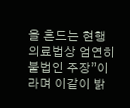을 흔드는 현행 의료법상 엄연히 불법인 주장”이라며 이같이 밝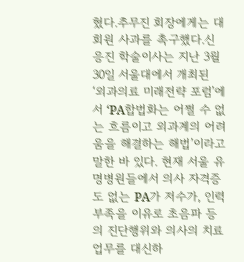혔다.추무진 회장에게는 대회원 사과를 촉구했다.신응진 학술이사는 지난 3월30일 서울대에서 개최된 ‘외과의료 미래전략 포럼’에서 ‘PA합법화는 어쩔 수 없는 흐름이고 외과계의 어려움을 해결하는 해법’이라고 말한 바 있다. 현재 서울 유명병원들에서 의사 자격증도 없는 PA가 저수가, 인력부족을 이유로 초음파 등의 진단행위와 의사의 치료 업무를 대신하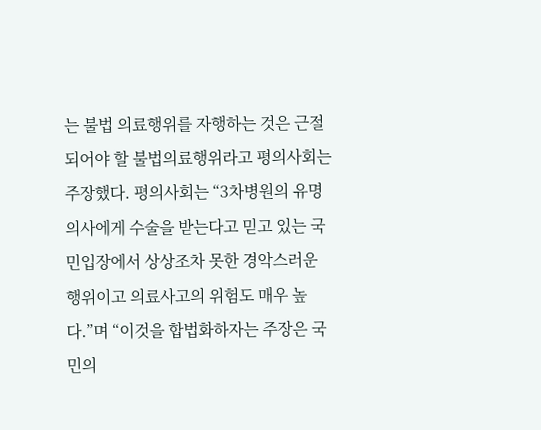는 불법 의료행위를 자행하는 것은 근절되어야 할 불법의료행위라고 평의사회는 주장했다. 평의사회는 “3차병원의 유명의사에게 수술을 받는다고 믿고 있는 국민입장에서 상상조차 못한 경악스러운 행위이고 의료사고의 위험도 매우 높다.”며 “이것을 합법화하자는 주장은 국민의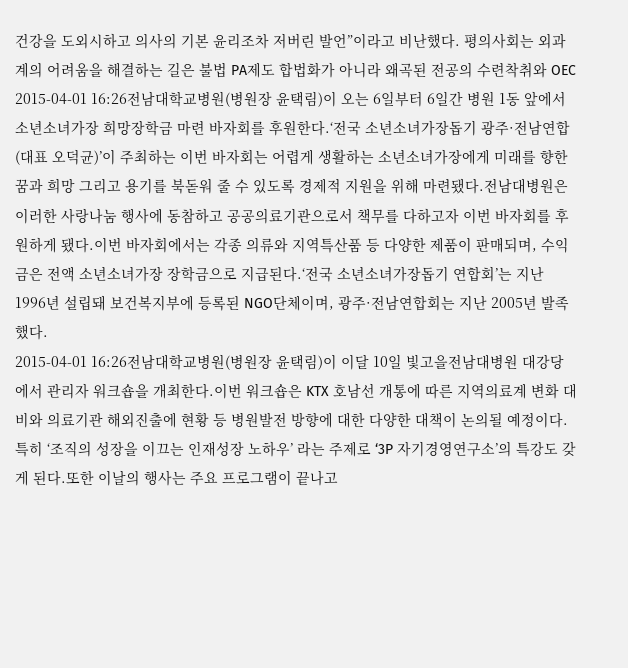건강을 도외시하고 의사의 기본 윤리조차 저버린 발언”이라고 비난했다. 평의사회는 외과계의 어려움을 해결하는 길은 불법 PA제도 합법화가 아니라 왜곡된 전공의 수련착취와 OEC
2015-04-01 16:26전남대학교병원(병원장 윤택림)이 오는 6일부터 6일간 병원 1동 앞에서 소년소녀가장 희망장학금 마련 바자회를 후원한다.‘전국 소년소녀가장돕기 광주·전남연합(대표 오덕균)’이 주최하는 이번 바자회는 어렵게 생활하는 소년소녀가장에게 미래를 향한 꿈과 희망 그리고 용기를 북돋워 줄 수 있도록 경제적 지원을 위해 마련됐다.전남대병원은 이러한 사랑나눔 행사에 동참하고 공공의료기관으로서 책무를 다하고자 이번 바자회를 후원하게 됐다.이번 바자회에서는 각종 의류와 지역특산품 등 다양한 제품이 판매되며, 수익금은 전액 소년소녀가장 장학금으로 지급된다.‘전국 소년소녀가장돕기 연합회’는 지난 1996년 설립돼 보건복지부에 등록된 NGO단체이며, 광주·전남연합회는 지난 2005년 발족했다.
2015-04-01 16:26전남대학교병원(병원장 윤택림)이 이달 10일 빛고을전남대병원 대강당에서 관리자 워크숍을 개최한다.이번 워크숍은 KTX 호남선 개통에 따른 지역의료계 변화 대비와 의료기관 해외진출에 현황 등 병원발전 방향에 대한 다양한 대책이 논의될 예정이다.특히 ‘조직의 성장을 이끄는 인재성장 노하우’ 라는 주제로 ‘3P 자기경영연구소’의 특강도 갖게 된다.또한 이날의 행사는 주요 프로그램이 끝나고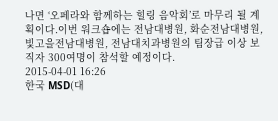나면 ‘오페라와 함께하는 힐링 음악회’로 마무리 될 계획이다.이번 워크숍에는 전남대병원, 화순전남대병원, 빛고을전남대병원, 전남대치과병원의 팀장급 이상 보직자 300여명이 참석할 예정이다.
2015-04-01 16:26
한국 MSD(대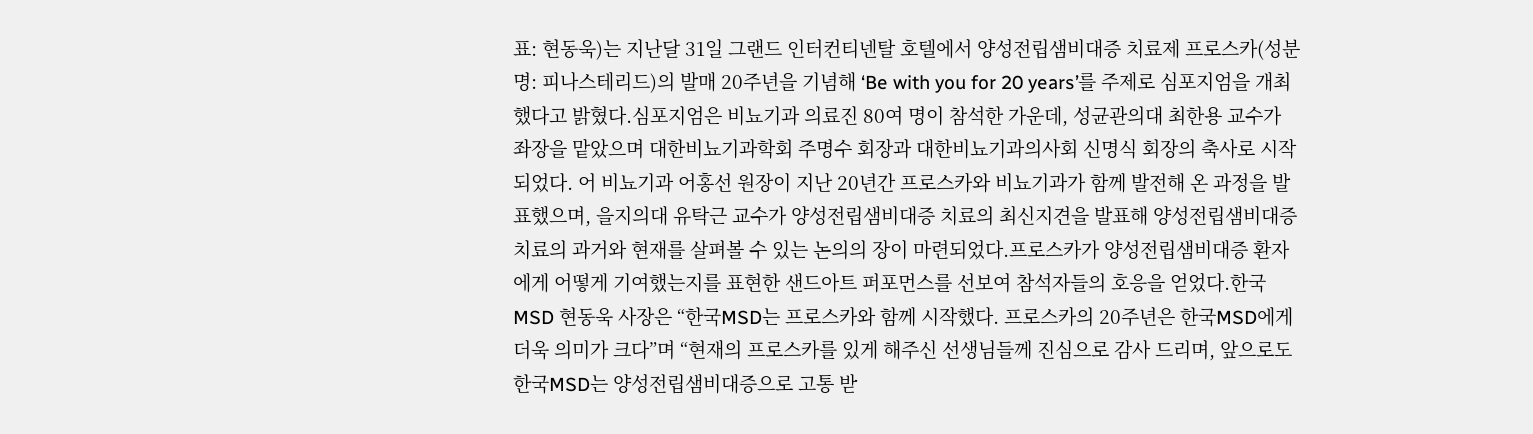표: 현동욱)는 지난달 31일 그랜드 인터컨티넨탈 호텔에서 양성전립샘비대증 치료제 프로스카(성분명: 피나스테리드)의 발매 20주년을 기념해 ‘Be with you for 20 years’를 주제로 심포지엄을 개최했다고 밝혔다.심포지엄은 비뇨기과 의료진 80여 명이 참석한 가운데, 성균관의대 최한용 교수가 좌장을 맡았으며 대한비뇨기과학회 주명수 회장과 대한비뇨기과의사회 신명식 회장의 축사로 시작되었다. 어 비뇨기과 어홍선 원장이 지난 20년간 프로스카와 비뇨기과가 함께 발전해 온 과정을 발표했으며, 을지의대 유탁근 교수가 양성전립샘비대증 치료의 최신지견을 발표해 양성전립샘비대증 치료의 과거와 현재를 살펴볼 수 있는 논의의 장이 마련되었다.프로스카가 양성전립샘비대증 환자에게 어떻게 기여했는지를 표현한 샌드아트 퍼포먼스를 선보여 참석자들의 호응을 얻었다.한국MSD 현동욱 사장은 “한국MSD는 프로스카와 함께 시작했다. 프로스카의 20주년은 한국MSD에게 더욱 의미가 크다”며 “현재의 프로스카를 있게 해주신 선생님들께 진심으로 감사 드리며, 앞으로도 한국MSD는 양성전립샘비대증으로 고통 받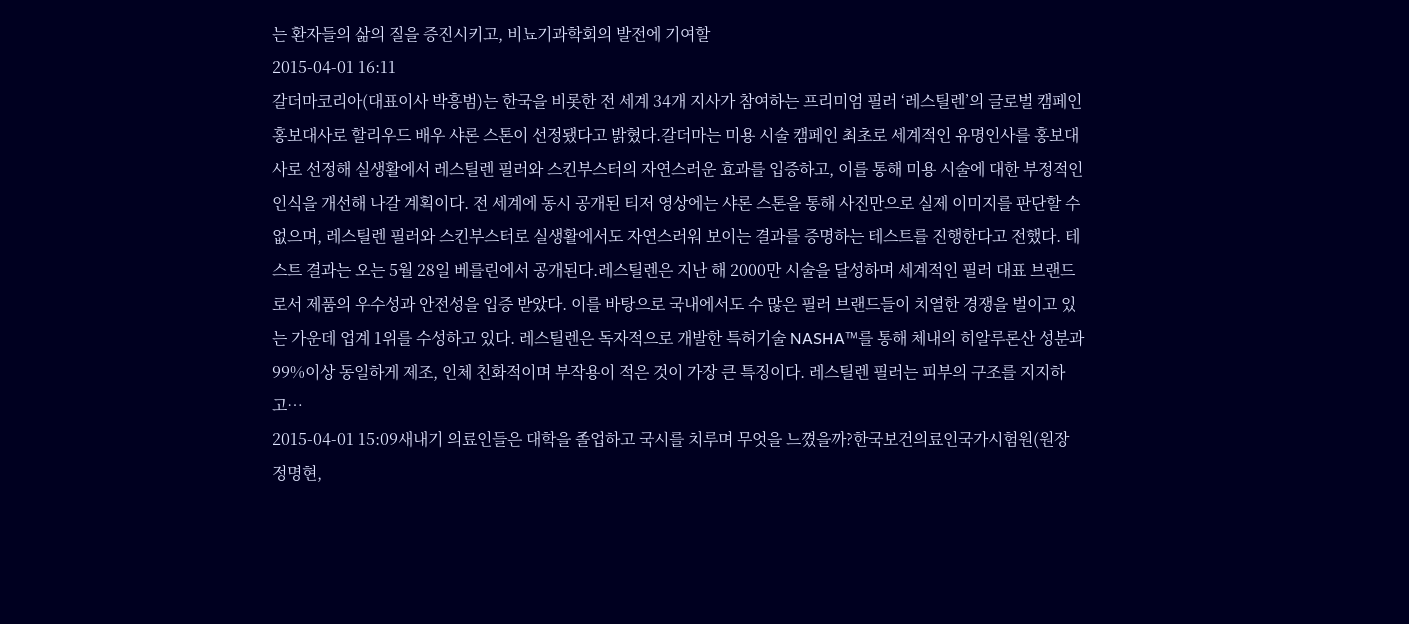는 환자들의 삶의 질을 증진시키고, 비뇨기과학회의 발전에 기여할
2015-04-01 16:11
갈더마코리아(대표이사 박흥범)는 한국을 비롯한 전 세계 34개 지사가 참여하는 프리미엄 필러 ‘레스틸렌’의 글로벌 캠페인 홍보대사로 할리우드 배우 샤론 스톤이 선정됐다고 밝혔다.갈더마는 미용 시술 캠페인 최초로 세계적인 유명인사를 홍보대사로 선정해 실생활에서 레스틸렌 필러와 스킨부스터의 자연스러운 효과를 입증하고, 이를 통해 미용 시술에 대한 부정적인 인식을 개선해 나갈 계획이다. 전 세계에 동시 공개된 티저 영상에는 샤론 스톤을 통해 사진만으로 실제 이미지를 판단할 수 없으며, 레스틸렌 필러와 스킨부스터로 실생활에서도 자연스러워 보이는 결과를 증명하는 테스트를 진행한다고 전했다. 테스트 결과는 오는 5월 28일 베를린에서 공개된다.레스틸렌은 지난 해 2000만 시술을 달성하며 세계적인 필러 대표 브랜드로서 제품의 우수성과 안전성을 입증 받았다. 이를 바탕으로 국내에서도 수 많은 필러 브랜드들이 치열한 경쟁을 벌이고 있는 가운데 업계 1위를 수성하고 있다. 레스틸렌은 독자적으로 개발한 특허기술 NASHA™를 통해 체내의 히알루론산 성분과 99%이상 동일하게 제조, 인체 친화적이며 부작용이 적은 것이 가장 큰 특징이다. 레스틸렌 필러는 피부의 구조를 지지하고…
2015-04-01 15:09새내기 의료인들은 대학을 졸업하고 국시를 치루며 무엇을 느꼈을까?한국보건의료인국가시험원(원장 정명현,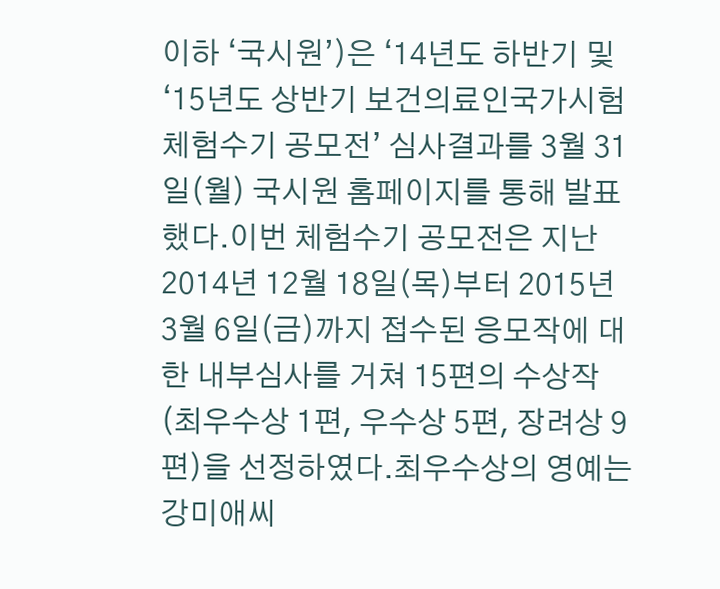이하 ‘국시원’)은 ‘14년도 하반기 및 ‘15년도 상반기 보건의료인국가시험 체험수기 공모전’ 심사결과를 3월 31일(월) 국시원 홈페이지를 통해 발표했다.이번 체험수기 공모전은 지난 2014년 12월 18일(목)부터 2015년 3월 6일(금)까지 접수된 응모작에 대한 내부심사를 거쳐 15편의 수상작(최우수상 1편, 우수상 5편, 장려상 9편)을 선정하였다.최우수상의 영예는 강미애씨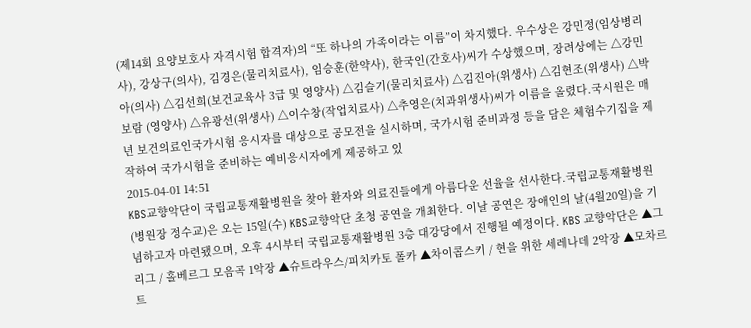(제14회 요양보호사 자격시험 합격자)의 “또 하나의 가족이라는 이름”이 차지했다. 우수상은 강민정(임상병리사), 강상구(의사), 김경은(물리치료사), 임승훈(한약사), 한국인(간호사)씨가 수상했으며, 장려상에는 △강민아(의사) △김선희(보건교육사 3급 및 영양사) △김슬기(물리치료사) △김진아(위생사) △김현조(위생사) △박보람 (영양사) △유광선(위생사) △이수창(작업치료사) △추영은(치과위생사)씨가 이름을 올렸다.국시원은 매년 보건의료인국가시험 응시자를 대상으로 공모전을 실시하며, 국가시험 준비과정 등을 담은 체험수기집을 제작하여 국가시험을 준비하는 예비응시자에게 제공하고 있
2015-04-01 14:51
KBS교향악단이 국립교통재활병원을 찾아 환자와 의료진들에게 아름다운 선율을 선사한다.국립교통재활병원(병원장 정수교)은 오는 15일(수) KBS교향악단 초청 공연을 개최한다. 이날 공연은 장애인의 날(4월20일)을 기념하고자 마련됐으며, 오후 4시부터 국립교통재활병원 3층 대강당에서 진행될 예정이다. KBS 교향악단은 ▲그리그 / 홀베르그 모음곡 1악장 ▲슈트라우스/피치카토 폴카 ▲차이콥스키 / 현을 위한 세레나데 2악장 ▲모차르트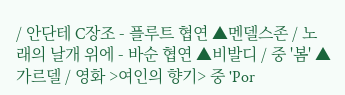/ 안단테 C장조 - 플루트 협연 ▲멘델스존 / 노래의 날개 위에 - 바순 협연 ▲비발디 / 중 '봄' ▲가르델 / 영화 >여인의 향기> 중 'Por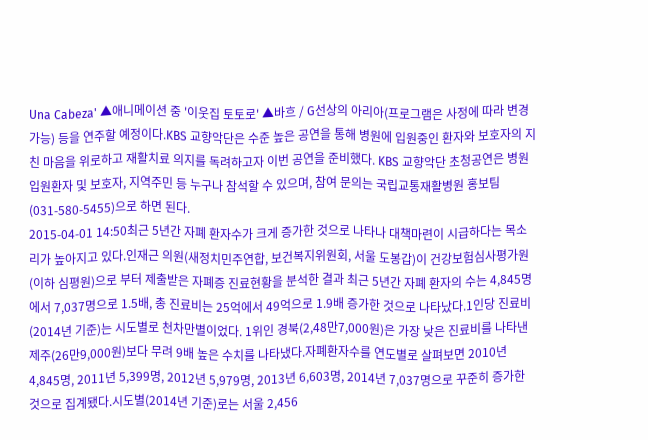Una Cabeza' ▲애니메이션 중 '이웃집 토토로' ▲바흐 / G선상의 아리아(프로그램은 사정에 따라 변경 가능) 등을 연주할 예정이다.KBS 교향악단은 수준 높은 공연을 통해 병원에 입원중인 환자와 보호자의 지친 마음을 위로하고 재활치료 의지를 독려하고자 이번 공연을 준비했다. KBS 교향악단 초청공연은 병원 입원환자 및 보호자, 지역주민 등 누구나 참석할 수 있으며, 참여 문의는 국립교통재활병원 홍보팀(031-580-5455)으로 하면 된다.
2015-04-01 14:50최근 5년간 자폐 환자수가 크게 증가한 것으로 나타나 대책마련이 시급하다는 목소리가 높아지고 있다.인재근 의원(새정치민주연합, 보건복지위원회, 서울 도봉갑)이 건강보험심사평가원(이하 심평원)으로 부터 제출받은 자폐증 진료현황을 분석한 결과 최근 5년간 자폐 환자의 수는 4,845명에서 7,037명으로 1.5배, 총 진료비는 25억에서 49억으로 1.9배 증가한 것으로 나타났다.1인당 진료비(2014년 기준)는 시도별로 천차만별이었다. 1위인 경북(2,48만7,000원)은 가장 낮은 진료비를 나타낸 제주(26만9,000원)보다 무려 9배 높은 수치를 나타냈다.자폐환자수를 연도별로 살펴보면 2010년 4,845명, 2011년 5,399명, 2012년 5,979명, 2013년 6,603명, 2014년 7,037명으로 꾸준히 증가한 것으로 집계됐다.시도별(2014년 기준)로는 서울 2,456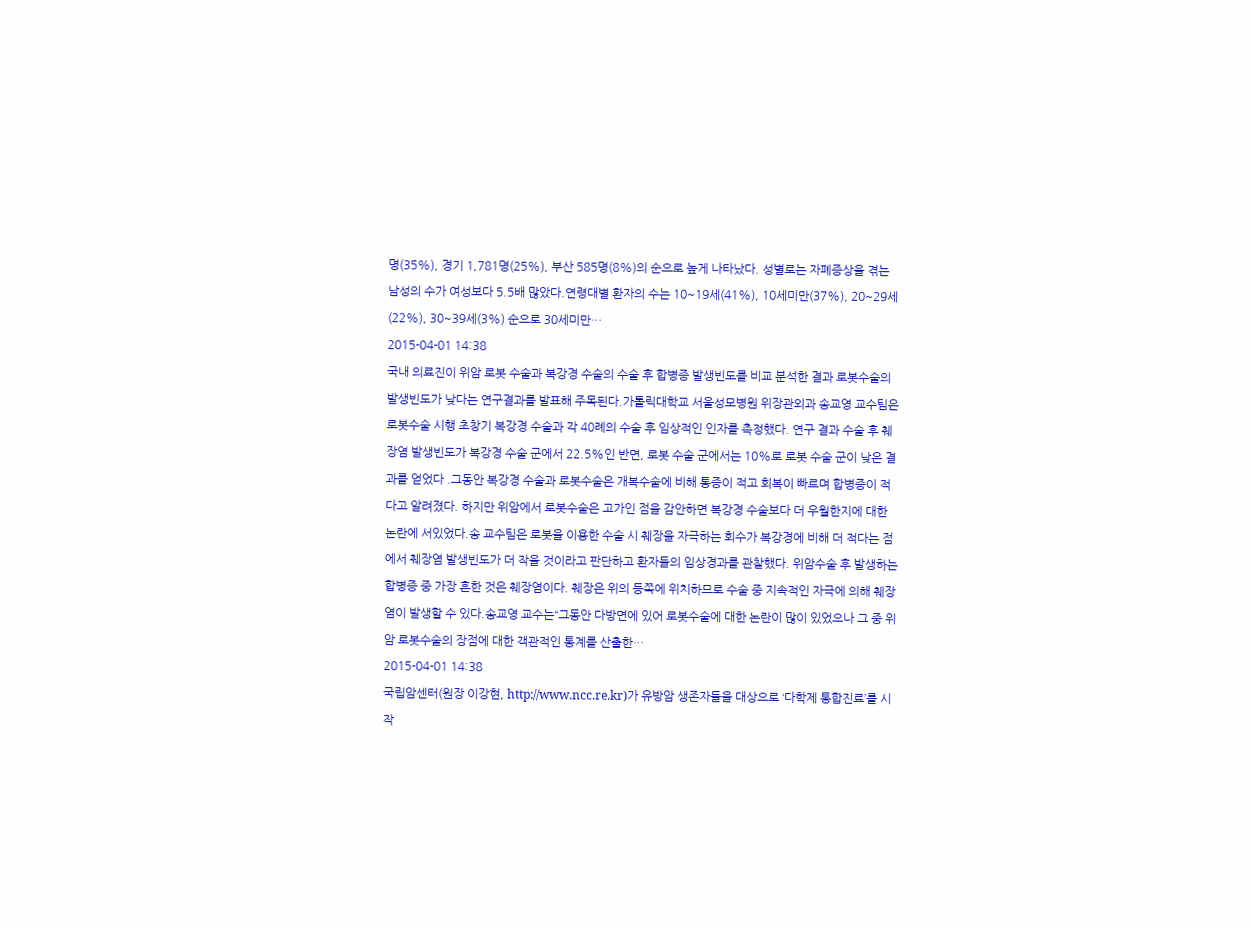명(35%), 경기 1,781명(25%), 부산 585명(8%)의 순으로 높게 나타났다. 성별로는 자폐증상을 겪는 남성의 수가 여성보다 5.5배 많았다.연령대별 환자의 수는 10~19세(41%), 10세미만(37%), 20~29세(22%), 30~39세(3%) 순으로 30세미만…
2015-04-01 14:38
국내 의료진이 위암 로봇 수술과 복강경 수술의 수술 후 합병증 발생빈도를 비교 분석한 결과 로봇수술의 발생빈도가 낮다는 연구결과를 발표해 주목된다.가톨릭대학교 서울성모병원 위장관외과 송교영 교수팀은 로봇수술 시행 초창기 복강경 수술과 각 40례의 수술 후 임상적인 인자를 측정했다. 연구 결과 수술 후 췌장염 발생빈도가 복강경 수술 군에서 22.5%인 반면, 로봇 수술 군에서는 10%로 로봇 수술 군이 낮은 결과를 얻었다 .그동안 복강경 수술과 로봇수술은 개복수술에 비해 통증이 적고 회복이 빠르며 합병증이 적다고 알려졌다. 하지만 위암에서 로봇수술은 고가인 점을 감안하면 복강경 수술보다 더 우월한지에 대한 논란에 서있었다.송 교수팀은 로봇을 이용한 수술 시 췌장을 자극하는 회수가 복강경에 비해 더 적다는 점에서 췌장염 발생빈도가 더 작을 것이라고 판단하고 환자들의 임상경과를 관찰했다. 위암수술 후 발생하는 합병증 중 가장 흔한 것은 췌장염이다. 췌장은 위의 등쪽에 위치하므로 수술 중 지속적인 자극에 의해 췌장염이 발생할 수 있다.송교영 교수는“그동안 다방면에 있어 로봇수술에 대한 논란이 많이 있었으나 그 중 위암 로봇수술의 장점에 대한 객관적인 통계를 산출한…
2015-04-01 14:38
국립암센터(원장 이강현, http://www.ncc.re.kr)가 유방암 생존자들을 대상으로 ‘다학제 통합진료’를 시작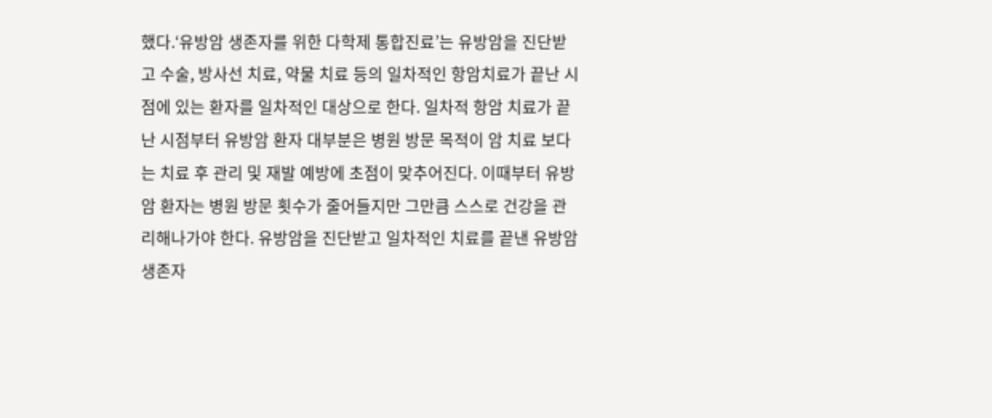했다.‘유방암 생존자를 위한 다학제 통합진료’는 유방암을 진단받고 수술, 방사선 치료, 약물 치료 등의 일차적인 항암치료가 끝난 시점에 있는 환자를 일차적인 대상으로 한다. 일차적 항암 치료가 끝난 시점부터 유방암 환자 대부분은 병원 방문 목적이 암 치료 보다는 치료 후 관리 및 재발 예방에 초점이 맞추어진다. 이때부터 유방암 환자는 병원 방문 횟수가 줄어들지만 그만큼 스스로 건강을 관리해나가야 한다. 유방암을 진단받고 일차적인 치료를 끝낸 유방암 생존자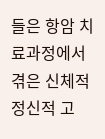들은 항암 치료과정에서 겪은 신체적 정신적 고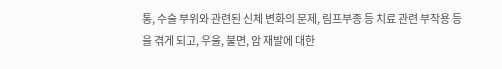통, 수술 부위와 관련된 신체 변화의 문제, 림프부종 등 치료 관련 부작용 등을 겪게 되고, 우울, 불면, 암 재발에 대한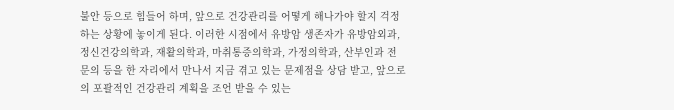불안 등으로 힘들어 하며, 앞으로 건강관리를 어떻게 해나가야 할지 걱정하는 상황에 놓이게 된다. 이러한 시점에서 유방암 생존자가 유방암외과, 정신건강의학과, 재활의학과, 마취통증의학과, 가정의학과, 산부인과 전문의 등을 한 자리에서 만나서 지금 겪고 있는 문제점을 상담 받고, 앞으로의 포괄적인 건강관리 계획을 조언 받을 수 있는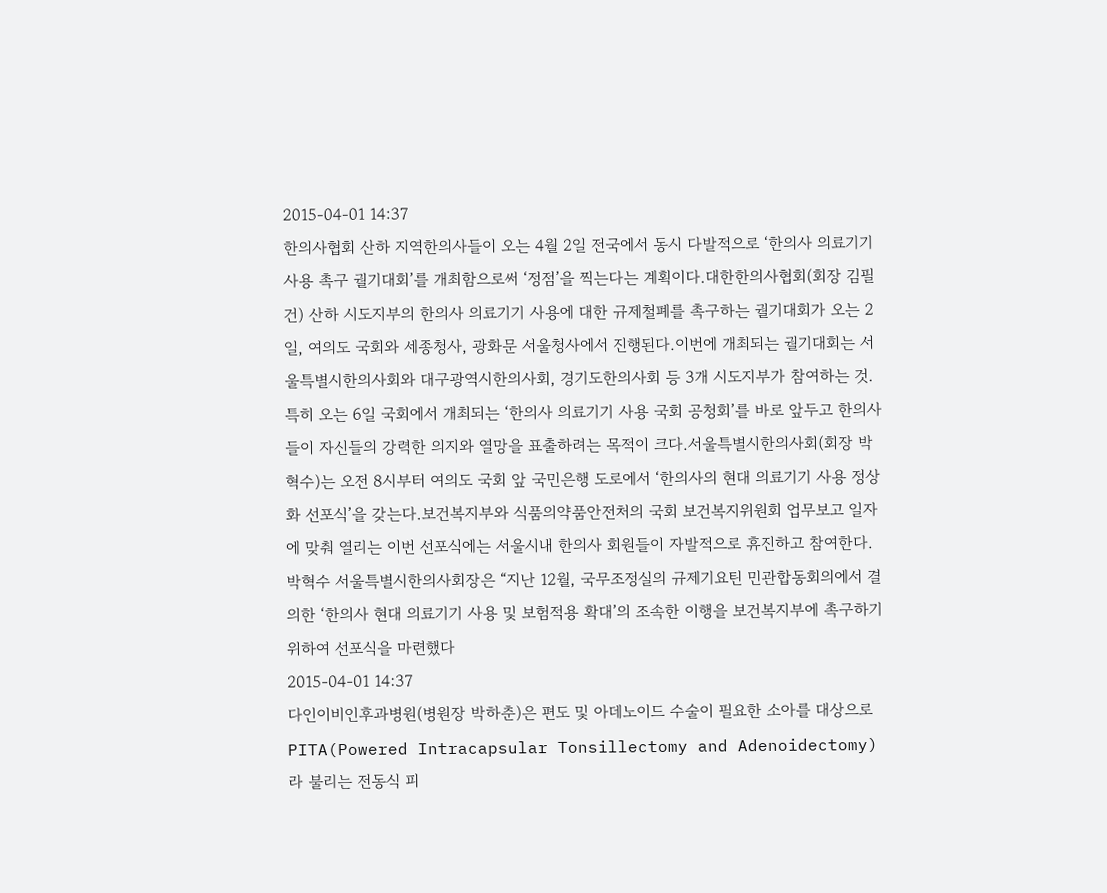2015-04-01 14:37
한의사협회 산하 지역한의사들이 오는 4월 2일 전국에서 동시 다발적으로 ‘한의사 의료기기 사용 촉구 궐기대회’를 개최함으로써 ‘정점’을 찍는다는 계획이다.대한한의사협회(회장 김필건) 산하 시도지부의 한의사 의료기기 사용에 대한 규제철폐를 촉구하는 궐기대회가 오는 2일, 여의도 국회와 세종청사, 광화문 서울청사에서 진행된다.이번에 개최되는 궐기대회는 서울특별시한의사회와 대구광역시한의사회, 경기도한의사회 등 3개 시도지부가 참여하는 것.특히 오는 6일 국회에서 개최되는 ‘한의사 의료기기 사용 국회 공청회’를 바로 앞두고 한의사들이 자신들의 강력한 의지와 열망을 표출하려는 목적이 크다.서울특별시한의사회(회장 박혁수)는 오전 8시부터 여의도 국회 앞 국민은행 도로에서 ‘한의사의 현대 의료기기 사용 정상화 선포식’을 갖는다.보건복지부와 식품의약품안전처의 국회 보건복지위원회 업무보고 일자에 맞춰 열리는 이번 선포식에는 서울시내 한의사 회원들이 자발적으로 휴진하고 참여한다.박혁수 서울특별시한의사회장은 “지난 12월, 국무조정실의 규제기요틴 민관합동회의에서 결의한 ‘한의사 현대 의료기기 사용 및 보험적용 확대’의 조속한 이행을 보건복지부에 촉구하기 위하여 선포식을 마련했다
2015-04-01 14:37
다인이비인후과병원(병원장 박하춘)은 편도 및 아데노이드 수술이 필요한 소아를 대상으로 PITA(Powered Intracapsular Tonsillectomy and Adenoidectomy)라 불리는 전동식 피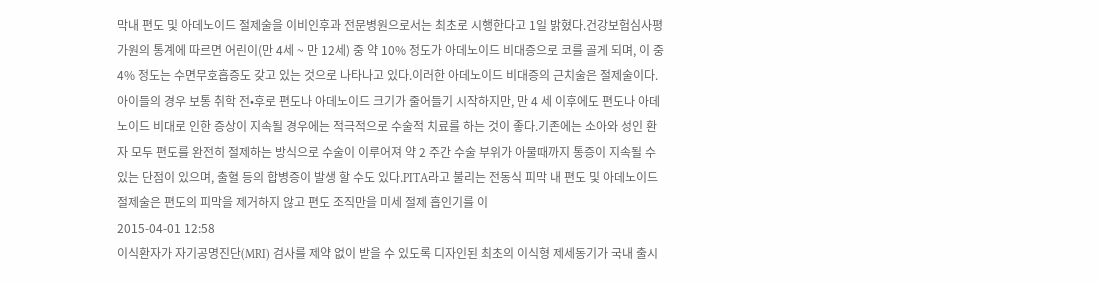막내 편도 및 아데노이드 절제술을 이비인후과 전문병원으로서는 최초로 시행한다고 1일 밝혔다.건강보험심사평가원의 통계에 따르면 어린이(만 4세 ~ 만 12세) 중 약 10% 정도가 아데노이드 비대증으로 코를 골게 되며, 이 중 4% 정도는 수면무호흡증도 갖고 있는 것으로 나타나고 있다.이러한 아데노이드 비대증의 근치술은 절제술이다. 아이들의 경우 보통 취학 전•후로 편도나 아데노이드 크기가 줄어들기 시작하지만, 만 4 세 이후에도 편도나 아데노이드 비대로 인한 증상이 지속될 경우에는 적극적으로 수술적 치료를 하는 것이 좋다.기존에는 소아와 성인 환자 모두 편도를 완전히 절제하는 방식으로 수술이 이루어져 약 2 주간 수술 부위가 아물때까지 통증이 지속될 수 있는 단점이 있으며, 출혈 등의 합병증이 발생 할 수도 있다.PITA라고 불리는 전동식 피막 내 편도 및 아데노이드 절제술은 편도의 피막을 제거하지 않고 편도 조직만을 미세 절제 흡인기를 이
2015-04-01 12:58
이식환자가 자기공명진단(MRI) 검사를 제약 없이 받을 수 있도록 디자인된 최초의 이식형 제세동기가 국내 출시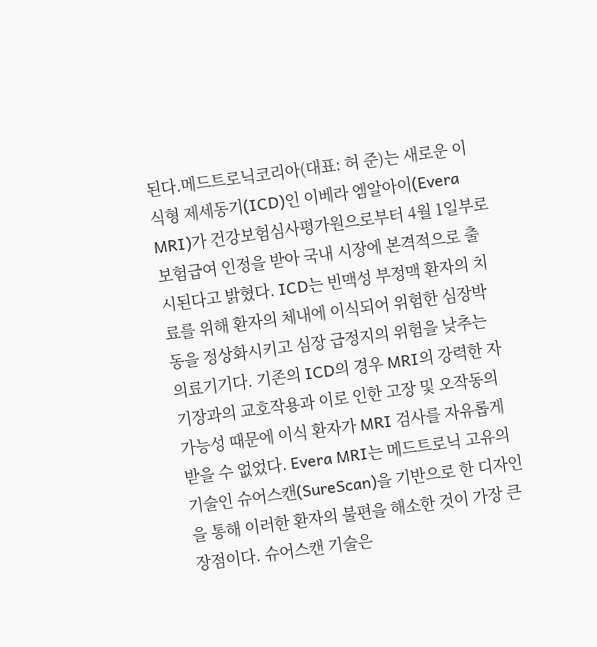된다.메드트로닉코리아(대표: 허 준)는 새로운 이식형 제세동기(ICD)인 이베라 엠알아이(Evera MRI)가 건강보험심사평가원으로부터 4월 1일부로 보험급여 인정을 받아 국내 시장에 본격적으로 출시된다고 밝혔다. ICD는 빈맥성 부정맥 환자의 치료를 위해 환자의 체내에 이식되어 위험한 심장박동을 정상화시키고 심장 급정지의 위험을 낮추는 의료기기다. 기존의 ICD의 경우 MRI의 강력한 자기장과의 교호작용과 이로 인한 고장 및 오작동의 가능성 때문에 이식 환자가 MRI 검사를 자유롭게 받을 수 없었다. Evera MRI는 메드트로닉 고유의 기술인 슈어스캔(SureScan)을 기반으로 한 디자인을 통해 이러한 환자의 불편을 해소한 것이 가장 큰 장점이다. 슈어스캔 기술은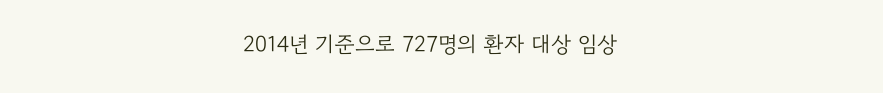2014년 기준으로 727명의 환자 대상 임상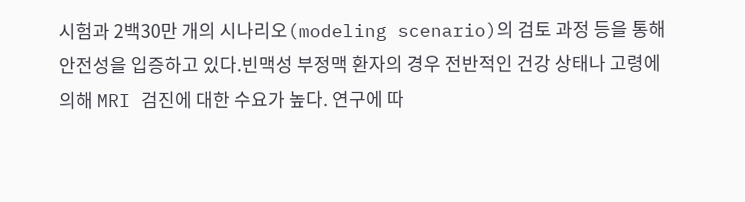시험과 2백30만 개의 시나리오(modeling scenario)의 검토 과정 등을 통해 안전성을 입증하고 있다.빈맥성 부정맥 환자의 경우 전반적인 건강 상태나 고령에 의해 MRI 검진에 대한 수요가 높다. 연구에 따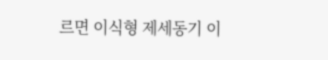르면 이식형 제세동기 이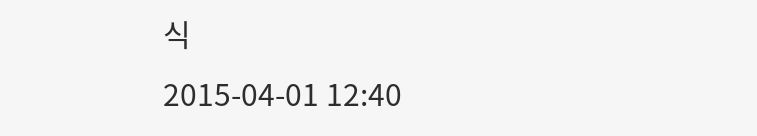식
2015-04-01 12:40